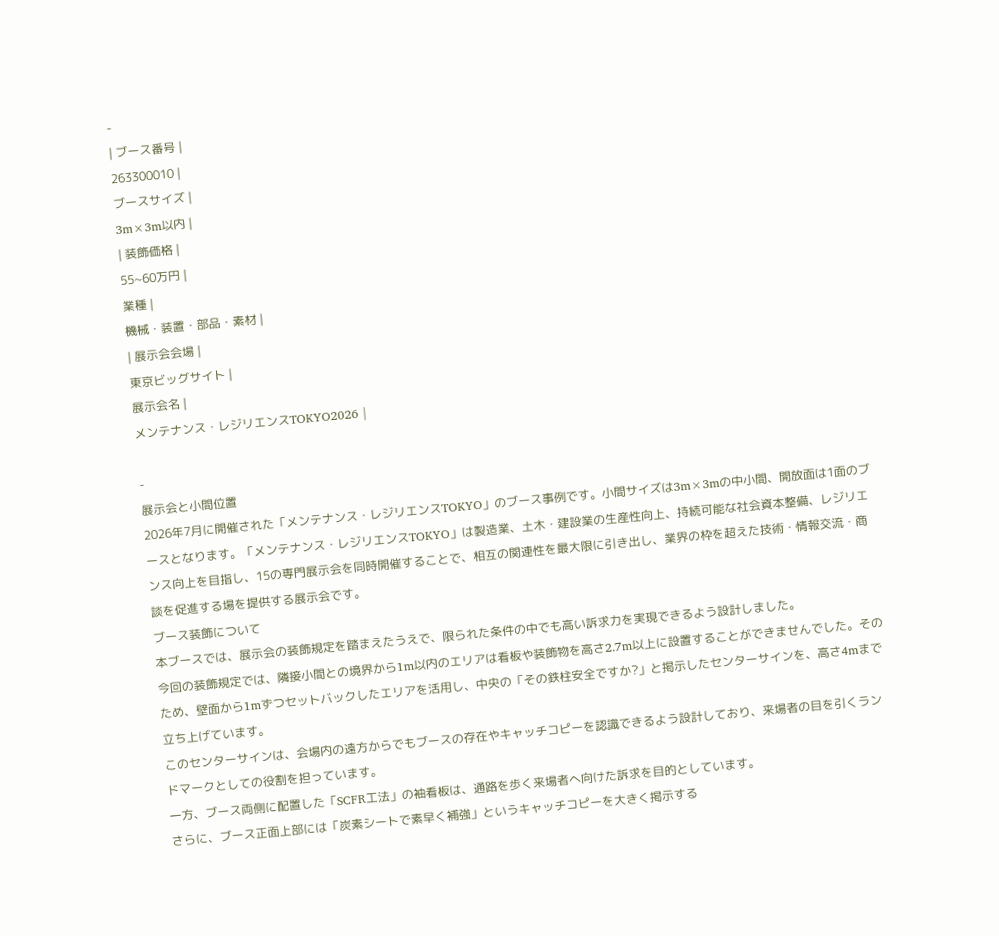-
| ブース番号 |
263300010 |
ブースサイズ |
3m×3m以内 |
| 装飾価格 |
55~60万円 |
業種 |
機械・装置・部品・素材 |
| 展示会会場 |
東京ビッグサイト |
展示会名 |
メンテナンス・レジリエンスTOKYO2026 |

-
展示会と小間位置
2026年7月に開催された「メンテナンス・レジリエンスTOKYO」のブース事例です。小間サイズは3m×3mの中小間、開放面は1面のブースとなります。「メンテナンス・レジリエンスTOKYO」は製造業、土木・建設業の生産性向上、持続可能な社会資本整備、レジリエンス向上を目指し、15の専門展示会を同時開催することで、相互の関連性を最大限に引き出し、業界の枠を超えた技術・情報交流・商談を促進する場を提供する展示会です。
ブース装飾について
本ブースでは、展示会の装飾規定を踏まえたうえで、限られた条件の中でも高い訴求力を実現できるよう設計しました。
今回の装飾規定では、隣接小間との境界から1m以内のエリアは看板や装飾物を高さ2.7m以上に設置することができませんでした。そのため、壁面から1mずつセットバックしたエリアを活用し、中央の「その鉄柱安全ですか?」と掲示したセンターサインを、高さ4mまで立ち上げています。
このセンターサインは、会場内の遠方からでもブースの存在やキャッチコピーを認識できるよう設計しており、来場者の目を引くランドマークとしての役割を担っています。
一方、ブース両側に配置した「SCFR工法」の袖看板は、通路を歩く来場者へ向けた訴求を目的としています。
さらに、ブース正面上部には「炭素シートで素早く補強」というキャッチコピーを大きく掲示する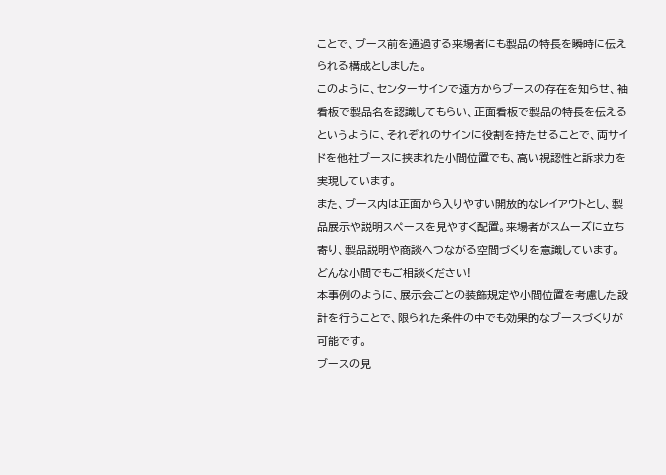ことで、ブース前を通過する来場者にも製品の特長を瞬時に伝えられる構成としました。
このように、センターサインで遠方からブースの存在を知らせ、袖看板で製品名を認識してもらい、正面看板で製品の特長を伝えるというように、それぞれのサインに役割を持たせることで、両サイドを他社ブースに挟まれた小間位置でも、高い視認性と訴求力を実現しています。
また、ブース内は正面から入りやすい開放的なレイアウトとし、製品展示や説明スペースを見やすく配置。来場者がスムーズに立ち寄り、製品説明や商談へつながる空間づくりを意識しています。
どんな小間でもご相談ください!
本事例のように、展示会ごとの装飾規定や小間位置を考慮した設計を行うことで、限られた条件の中でも効果的なブースづくりが可能です。
ブースの見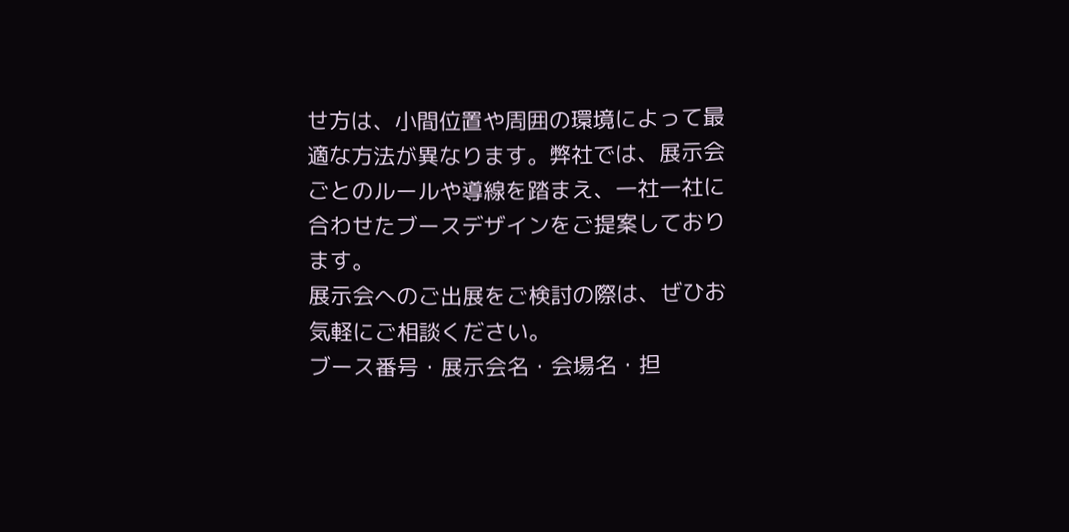せ方は、小間位置や周囲の環境によって最適な方法が異なります。弊社では、展示会ごとのルールや導線を踏まえ、一社一社に合わせたブースデザインをご提案しております。
展示会へのご出展をご検討の際は、ぜひお気軽にご相談ください。
ブース番号・展示会名・会場名・担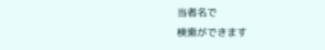当者名で
検索ができます